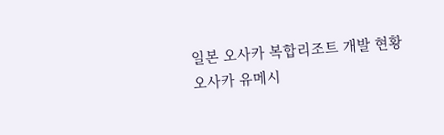일본 오사카 복합리조트 개발 현황
오사카 유메시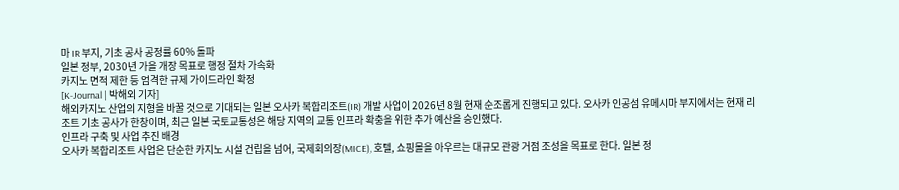마 IR 부지, 기초 공사 공정률 60% 돌파
일본 정부, 2030년 가을 개장 목표로 행정 절차 가속화
카지노 면적 제한 등 엄격한 규제 가이드라인 확정
[K-Journal | 박해외 기자]
해외카지노 산업의 지형을 바꿀 것으로 기대되는 일본 오사카 복합리조트(IR) 개발 사업이 2026년 8월 현재 순조롭게 진행되고 있다. 오사카 인공섬 유메시마 부지에서는 현재 리조트 기초 공사가 한창이며, 최근 일본 국토교통성은 해당 지역의 교통 인프라 확충을 위한 추가 예산을 승인했다.
인프라 구축 및 사업 추진 배경
오사카 복합리조트 사업은 단순한 카지노 시설 건립을 넘어, 국제회의장(MICE), 호텔, 쇼핑몰을 아우르는 대규모 관광 거점 조성을 목표로 한다. 일본 정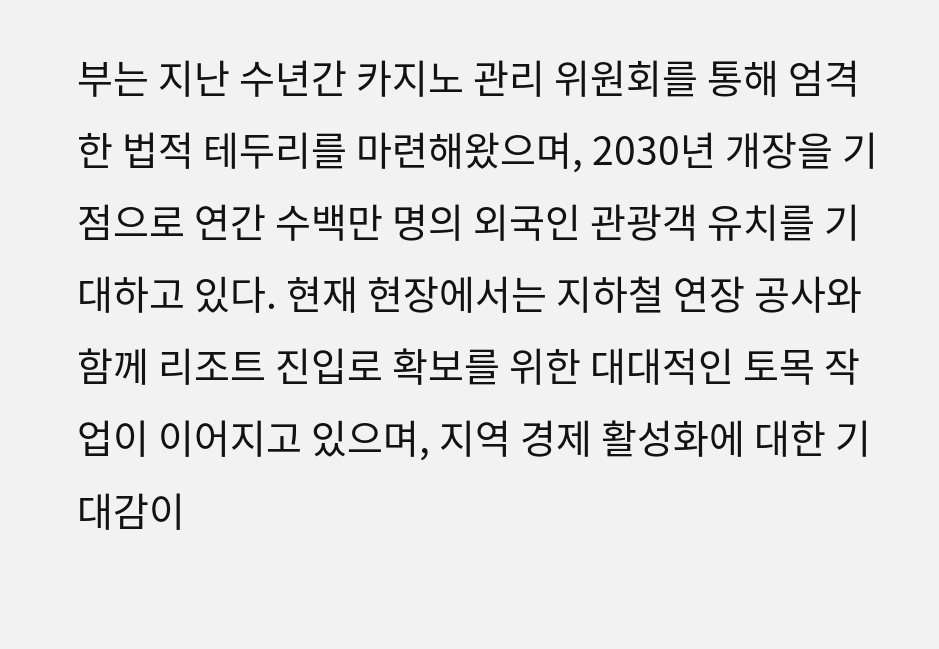부는 지난 수년간 카지노 관리 위원회를 통해 엄격한 법적 테두리를 마련해왔으며, 2030년 개장을 기점으로 연간 수백만 명의 외국인 관광객 유치를 기대하고 있다. 현재 현장에서는 지하철 연장 공사와 함께 리조트 진입로 확보를 위한 대대적인 토목 작업이 이어지고 있으며, 지역 경제 활성화에 대한 기대감이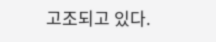고조되고 있다.